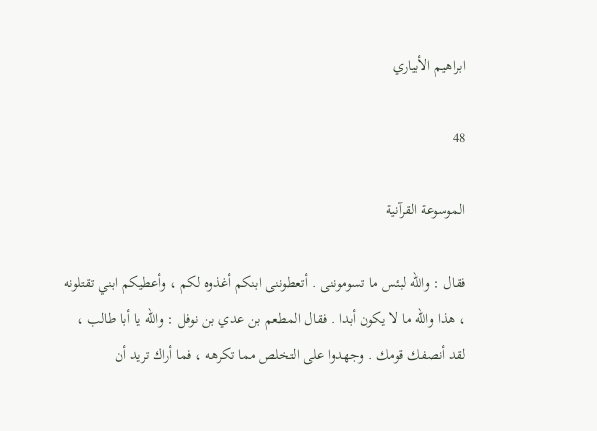ابراهيم الأبياري

48

الموسوعة القرآنية

فقال : واللّه لبئس ما تسوموننى . أتعطوننى ابنكم أغذوه لكم ، وأعطيكم ابني تقتلونه ، هذا واللّه ما لا يكون أبدا . فقال المطعم بن عدي بن نوفل : واللّه يا أبا طالب ، لقد أنصفك قومك . وجهدوا على التخلص مما تكرهه ، فما أراك تريد أن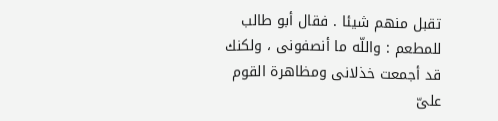تقبل منهم شيئا . فقال أبو طالب للمطعم : واللّه ما أنصفونى ، ولكنك قد أجمعت خذلانى ومظاهرة القوم علىّ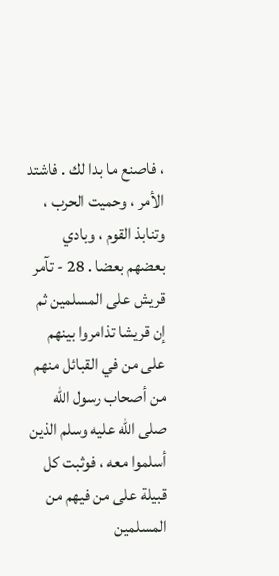، فاصنع ما بدا لك . فاشتد الأمر ، وحميت الحرب ، وتنابذ القوم ، وبادي بعضهم بعضا . 28 - تآمر قريش على المسلمين ثم إن قريشا تذامروا بينهم على من في القبائل منهم من أصحاب رسول اللّه صلى اللّه عليه وسلم الذين أسلموا معه ، فوثبت كل قبيلة على من فيهم من المسلمين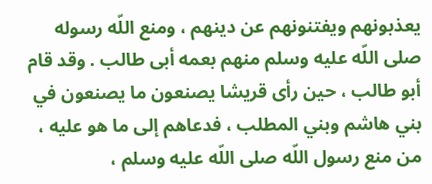يعذبونهم ويفتنونهم عن دينهم ، ومنع اللّه رسوله صلى اللّه عليه وسلم منهم بعمه أبى طالب . وقد قام أبو طالب ، حين رأى قريشا يصنعون ما يصنعون في بني هاشم وبني المطلب ، فدعاهم إلى ما هو عليه ، من منع رسول اللّه صلى اللّه عليه وسلم ،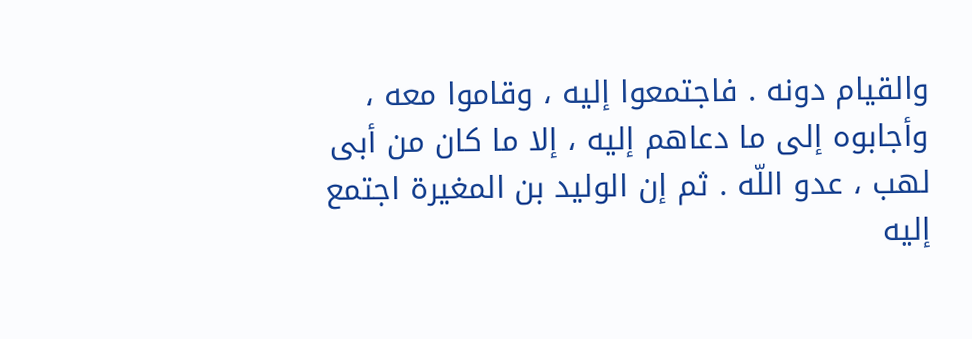والقيام دونه . فاجتمعوا إليه ، وقاموا معه ، وأجابوه إلى ما دعاهم إليه ، إلا ما كان من أبى لهب ، عدو اللّه . ثم إن الوليد بن المغيرة اجتمع إليه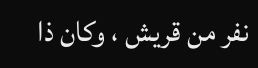نفر من قريش ، وكان ذا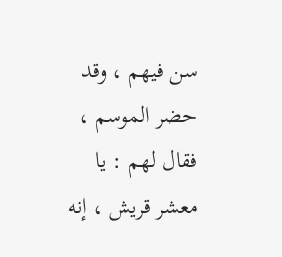سن فيهم ، وقد حضر الموسم ، فقال لهم : يا معشر قريش ، إنه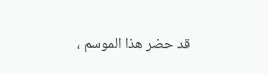قد حضر هذا الموسم ،